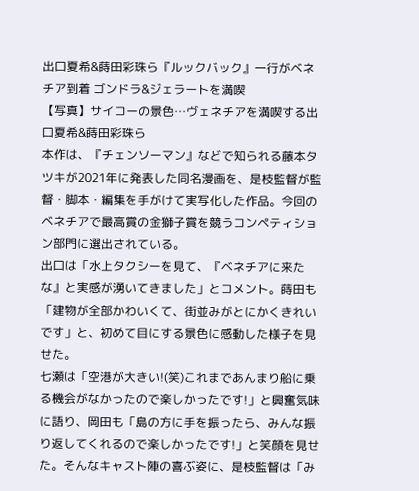出口夏希&蒔田彩珠ら『ルックバック』一行がベネチア到着 ゴンドラ&ジェラートを満喫
【写真】サイコーの景色…ヴェネチアを満喫する出口夏希&蒔田彩珠ら
本作は、『チェンソーマン』などで知られる藤本タツキが2021年に発表した同名漫画を、是枝監督が監督・脚本・編集を手がけて実写化した作品。今回のベネチアで最高賞の金獅子賞を競うコンペティション部門に選出されている。
出口は「水上タクシーを見て、『ベネチアに来たな』と実感が湧いてきました」とコメント。蒔田も「建物が全部かわいくて、街並みがとにかくきれいです」と、初めて目にする景色に感動した様子を見せた。
七瀬は「空港が大きい!(笑)これまであんまり船に乗る機会がなかったので楽しかったです!」と興奮気味に語り、岡田も「島の方に手を振ったら、みんな振り返してくれるので楽しかったです!」と笑顔を見せた。そんなキャスト陣の喜ぶ姿に、是枝監督は「み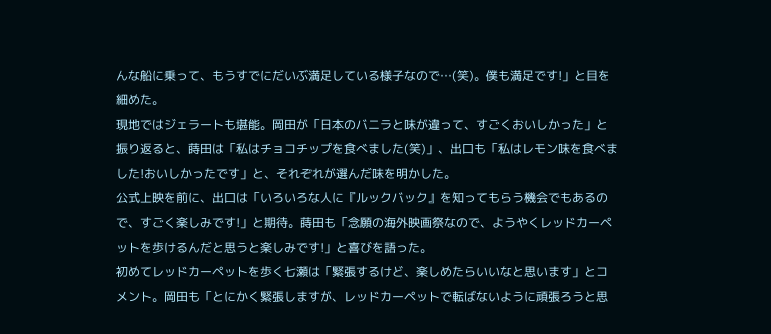んな船に乗って、もうすでにだいぶ満足している様子なので…(笑)。僕も満足です!」と目を細めた。
現地ではジェラートも堪能。岡田が「日本のバニラと味が違って、すごくおいしかった」と振り返ると、蒔田は「私はチョコチップを食べました(笑)」、出口も「私はレモン味を食べました!おいしかったです」と、それぞれが選んだ味を明かした。
公式上映を前に、出口は「いろいろな人に『ルックバック』を知ってもらう機会でもあるので、すごく楽しみです!」と期待。蒔田も「念願の海外映画祭なので、ようやくレッドカーペットを歩けるんだと思うと楽しみです!」と喜びを語った。
初めてレッドカーペットを歩く七瀬は「緊張するけど、楽しめたらいいなと思います」とコメント。岡田も「とにかく緊張しますが、レッドカーペットで転ばないように頑張ろうと思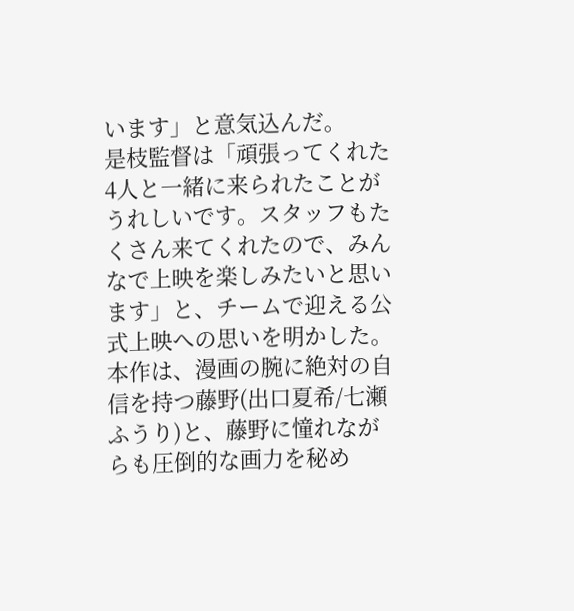います」と意気込んだ。
是枝監督は「頑張ってくれた4人と一緒に来られたことがうれしいです。スタッフもたくさん来てくれたので、みんなで上映を楽しみたいと思います」と、チームで迎える公式上映への思いを明かした。
本作は、漫画の腕に絶対の自信を持つ藤野(出口夏希/七瀬ふうり)と、藤野に憧れながらも圧倒的な画力を秘め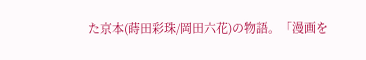た京本(蒔田彩珠/岡田六花)の物語。「漫画を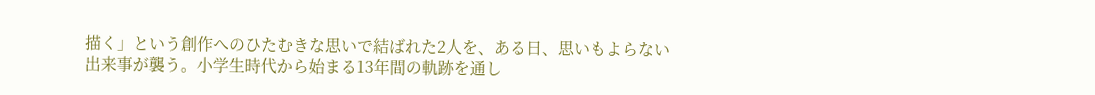描く」という創作へのひたむきな思いで結ばれた2人を、ある日、思いもよらない出来事が襲う。小学生時代から始まる13年間の軌跡を通し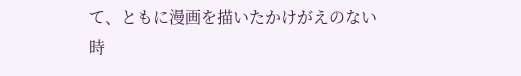て、ともに漫画を描いたかけがえのない時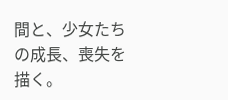間と、少女たちの成長、喪失を描く。